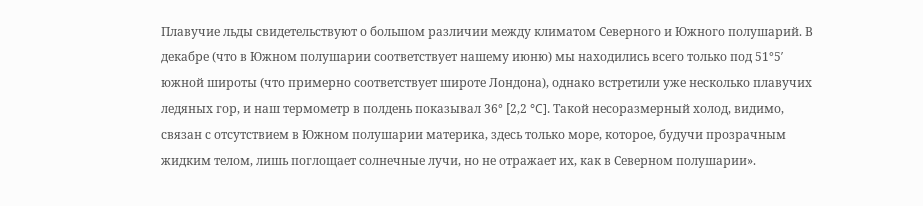Плавучие льды свидетельствуют о большом различии между климатом Северного и Южного полушарий. В декабре (что в Южном полушарии соответствует нашему июню) мы находились всего только под 51°5′ южной широты (что примерно соответствует широте Лондона), однако встретили уже несколько плавучих ледяных гор, и наш термометр в полдень показывал 36° [2,2 °C]. Такой несоразмерный холод, видимо, связан с отсутствием в Южном полушарии материка, здесь только море, которое, будучи прозрачным жидким телом, лишь поглощает солнечные лучи, но не отражает их, как в Северном полушарии».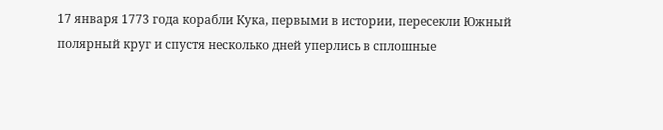17 января 1773 года корабли Кука, первыми в истории, пересекли Южный полярный круг и спустя несколько дней уперлись в сплошные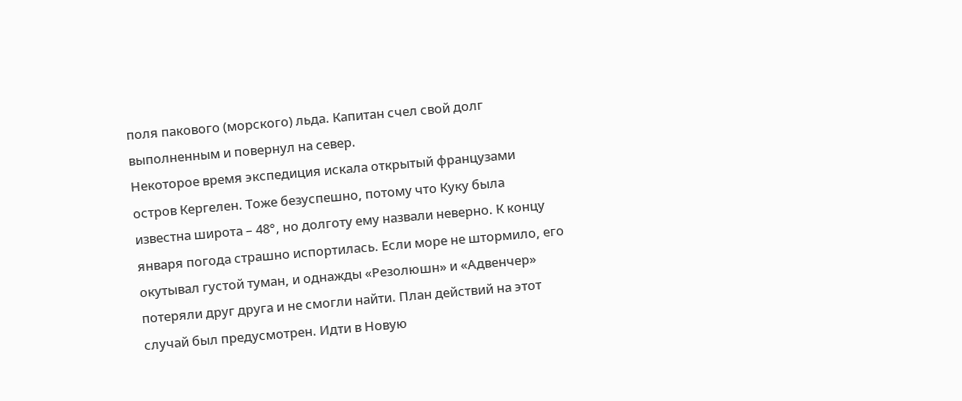поля пакового (морского) льда. Капитан счел свой долг выполненным и повернул на север.
Некоторое время экспедиция искала открытый французами остров Кергелен. Тоже безуспешно, потому что Куку была известна широта – 48°, но долготу ему назвали неверно. К концу января погода страшно испортилась. Если море не штормило, его окутывал густой туман, и однажды «Резолюшн» и «Адвенчер» потеряли друг друга и не смогли найти. План действий на этот случай был предусмотрен. Идти в Новую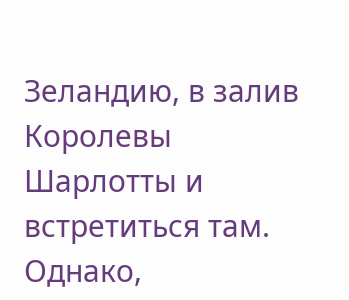Зеландию, в залив Королевы Шарлотты и встретиться там. Однако,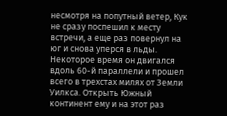несмотря на попутный ветер, Кук не сразу поспешил к месту встречи, а еще раз повернул на юг и снова уперся в льды. Некоторое время он двигался вдоль 60-й параллели и прошел всего в трехстах милях от Земли Уилкса. Открыть Южный континент ему и на этот раз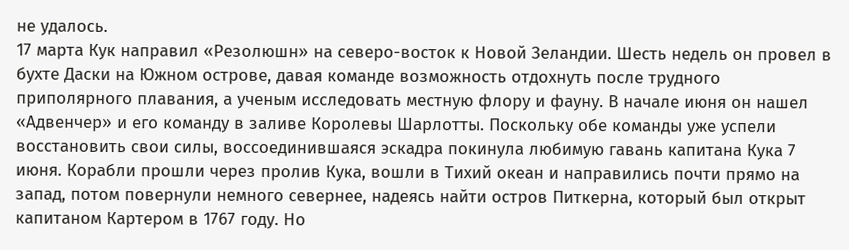не удалось.
17 марта Кук направил «Резолюшн» на северо-восток к Новой Зеландии. Шесть недель он провел в бухте Даски на Южном острове, давая команде возможность отдохнуть после трудного приполярного плавания, а ученым исследовать местную флору и фауну. В начале июня он нашел «Адвенчер» и его команду в заливе Королевы Шарлотты. Поскольку обе команды уже успели восстановить свои силы, воссоединившаяся эскадра покинула любимую гавань капитана Кука 7 июня. Корабли прошли через пролив Кука, вошли в Тихий океан и направились почти прямо на запад, потом повернули немного севернее, надеясь найти остров Питкерна, который был открыт капитаном Картером в 1767 году. Но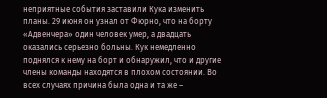неприятные события заставили Кука изменить планы. 29 июня он узнал от Фюрно, что на борту «Адвенчера» один человек умер, а двадцать оказались серьезно больны. Кук немедленно поднялся к нему на борт и обнаружил, что и другие члены команды находятся в плохом состоянии. Во всех случаях причина была одна и та же –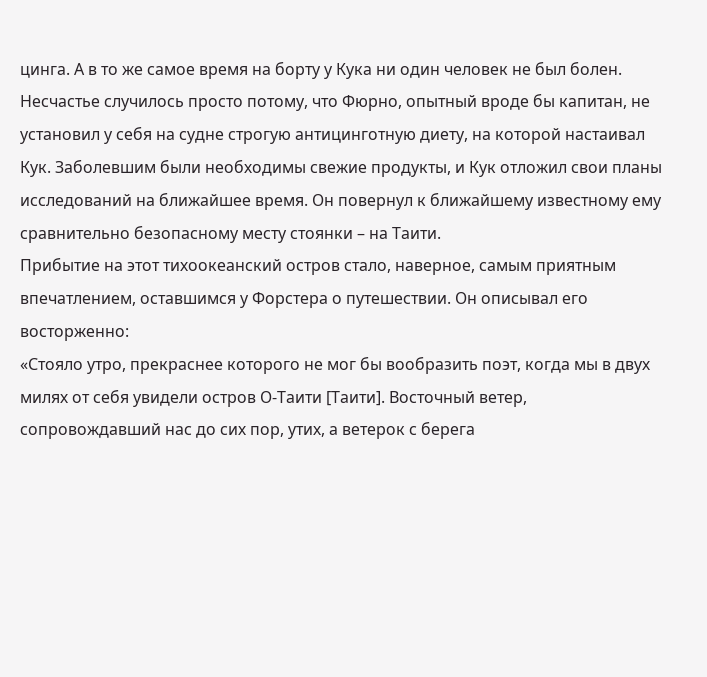цинга. А в то же самое время на борту у Кука ни один человек не был болен. Несчастье случилось просто потому, что Фюрно, опытный вроде бы капитан, не установил у себя на судне строгую антицинготную диету, на которой настаивал Кук. Заболевшим были необходимы свежие продукты, и Кук отложил свои планы исследований на ближайшее время. Он повернул к ближайшему известному ему сравнительно безопасному месту стоянки – на Таити.
Прибытие на этот тихоокеанский остров стало, наверное, самым приятным впечатлением, оставшимся у Форстера о путешествии. Он описывал его восторженно:
«Стояло утро, прекраснее которого не мог бы вообразить поэт, когда мы в двух милях от себя увидели остров О-Таити [Таити]. Восточный ветер, сопровождавший нас до сих пор, утих, а ветерок с берега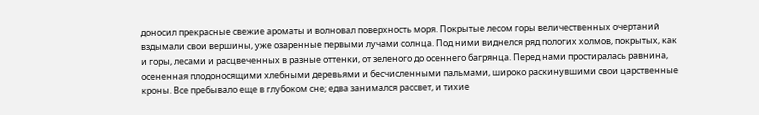доносил прекрасные свежие ароматы и волновал поверхность моря. Покрытые лесом горы величественных очертаний вздымали свои вершины, уже озаренные первыми лучами солнца. Под ними виднелся ряд пологих холмов, покрытых, как и горы, лесами и расцвеченных в разные оттенки, от зеленого до осеннего багрянца. Перед нами простиралась равнина, осененная плодоносящими хлебными деревьями и бесчисленными пальмами, широко раскинувшими свои царственные кроны. Все пребывало еще в глубоком сне; едва занимался рассвет, и тихие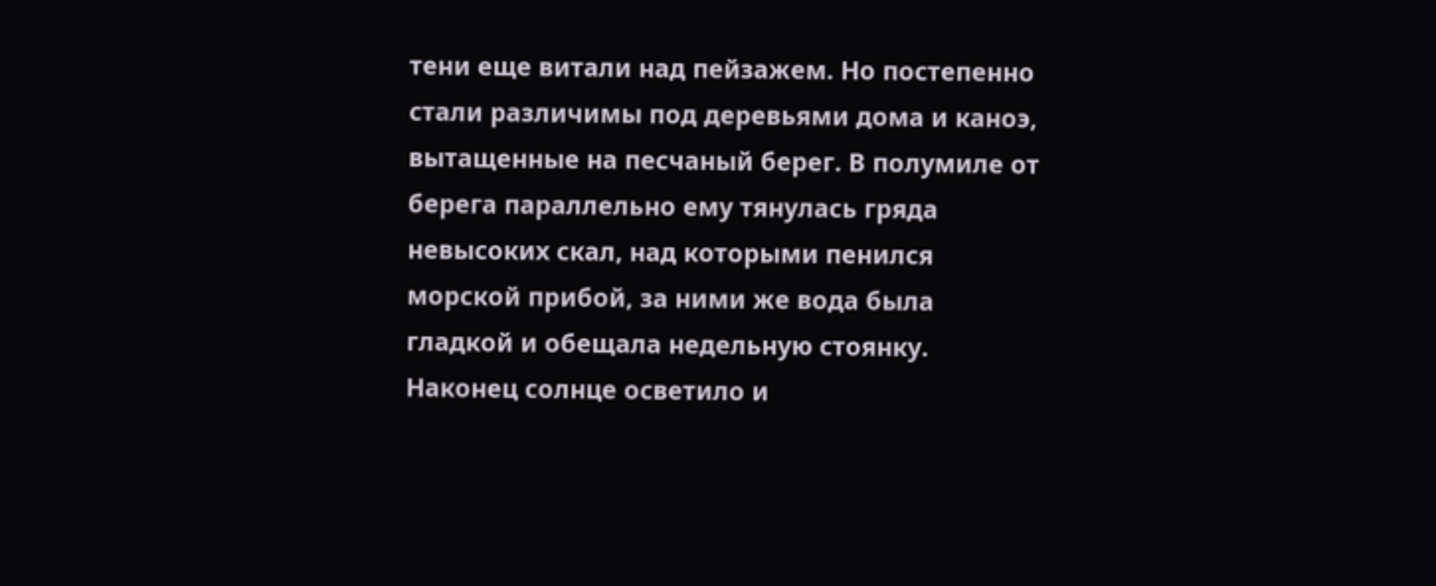тени еще витали над пейзажем. Но постепенно стали различимы под деревьями дома и каноэ, вытащенные на песчаный берег. В полумиле от берега параллельно ему тянулась гряда невысоких скал, над которыми пенился морской прибой, за ними же вода была гладкой и обещала недельную стоянку. Наконец солнце осветило и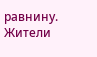равнину. Жители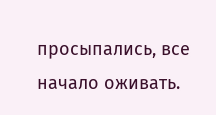просыпались, все начало оживать.